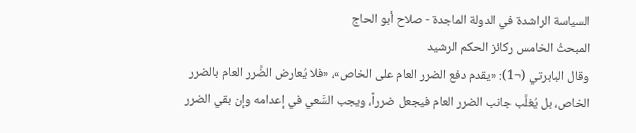السياسة الراشدة في الدولة الماجدة - صلاح أبو الحاج
المبحثُ الخامس ركائز الحكم الرشيد
وقال البابرتي (¬1): «يقدم دفع الضرر العام على الخاص»، «فلا يُعارض الضَّرر العام بالضرر الخاص، بل يُغلَّب جانب الضرر العام فيجعل ضرراً، ويجب السَّعي في إعدامه وإن بقي الضرر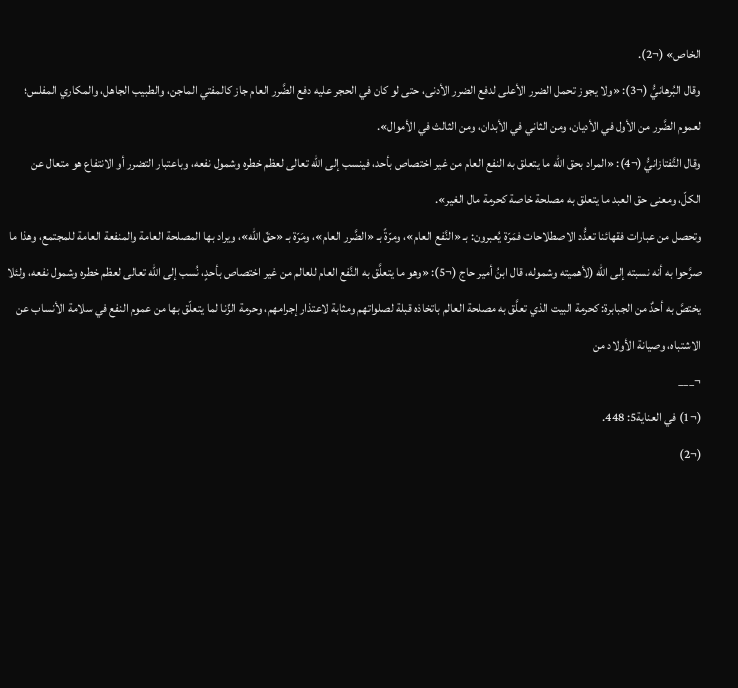الخاص» (¬2).
وقال البُرهانيُّ (¬3): «ولا يجوز تحمل الضرر الأعلى لدفع الضرر الأدنى، حتى لو كان في الحجر عليه دفع الضَّرر العام جاز كالمفتي الماجن، والطبيب الجاهل، والمكاري المفلس؛ لعموم الضَّرر من الأول في الأديان، ومن الثاني في الأبدان، ومن الثالث في الأموال».
وقال التَّفتازانيُّ (¬4): «المراد بحق الله ما يتعلق به النفع العام من غير اختصاص بأحد، فينسب إلى الله تعالى لعظم خطره وشمول نفعه، وباعتبار التضرر أو الانتفاع هو متعال عن الكلّ، ومعنى حق العبد ما يتعلق به مصلحة خاصة كحرمة مال الغير».
وتحصل من عبارات فقهائنا تعدُّد الاصطلاحات فمَرّة يُعبرون: بـ «النَّفع العام»، ومرّةً بـ «الضَّرر العام»، ومَرّة بـ «حقّ الله»، ويراد بها المصلحة العامة والمنفعة العامة للمجتمع، وهذا ما صرَّحوا به أنه نسبته إلى الله (لأهميته وشموله، قال ابنُ أمير حاج (¬5): «وهو ما يتعلَّق به النَّفع العام للعالم من غير اختصاص بأحدٍ، نُسب إلى الله تعالى لعظم خطره وشمول نفعه، ولئلا يختصَّ به أحدٌ من الجبابرة: كحرمة البيت الذي تعلَّق به مصلحة العالم باتخاذه قبلة لصلواتهم ومثابة لاعتذار إجرامهم، وحرمة الزِّنا لما يتعلّق بها من عموم النفع في سلامة الأنساب عن الاشتباه، وصيانة الأولاد من
¬___
(¬1) في العناية5: 448.
(¬2)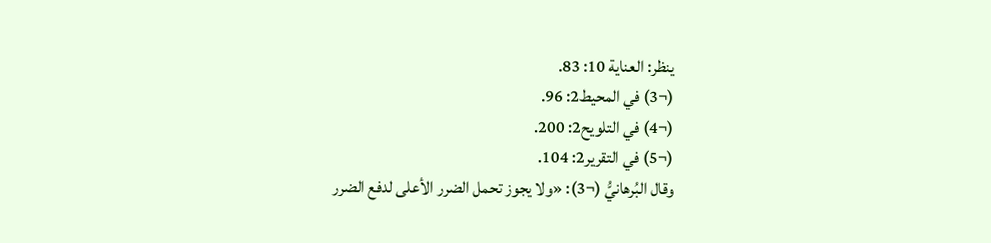ينظر: العناية 10: 83.
(¬3) في المحيط2: 96.
(¬4) في التلويح2: 200.
(¬5) في التقرير2: 104.
وقال البُرهانيُّ (¬3): «ولا يجوز تحمل الضرر الأعلى لدفع الضرر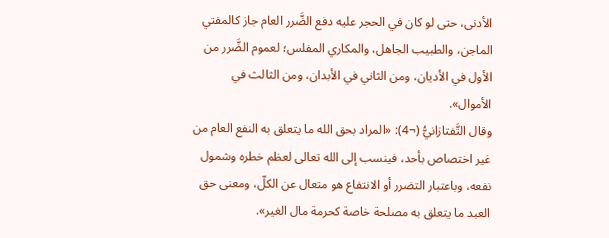الأدنى، حتى لو كان في الحجر عليه دفع الضَّرر العام جاز كالمفتي الماجن، والطبيب الجاهل، والمكاري المفلس؛ لعموم الضَّرر من الأول في الأديان، ومن الثاني في الأبدان، ومن الثالث في الأموال».
وقال التَّفتازانيُّ (¬4): «المراد بحق الله ما يتعلق به النفع العام من غير اختصاص بأحد، فينسب إلى الله تعالى لعظم خطره وشمول نفعه، وباعتبار التضرر أو الانتفاع هو متعال عن الكلّ، ومعنى حق العبد ما يتعلق به مصلحة خاصة كحرمة مال الغير».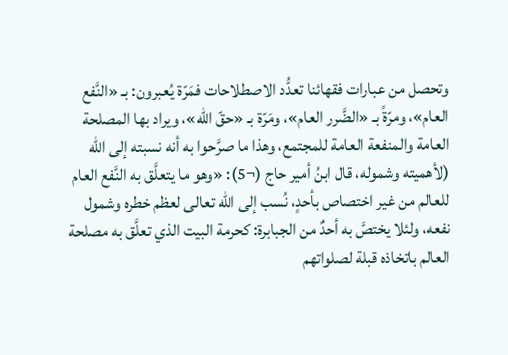وتحصل من عبارات فقهائنا تعدُّد الاصطلاحات فمَرّة يُعبرون: بـ «النَّفع العام»، ومرّةً بـ «الضَّرر العام»، ومَرّة بـ «حقّ الله»، ويراد بها المصلحة العامة والمنفعة العامة للمجتمع، وهذا ما صرَّحوا به أنه نسبته إلى الله (لأهميته وشموله، قال ابنُ أمير حاج (¬5): «وهو ما يتعلَّق به النَّفع العام للعالم من غير اختصاص بأحدٍ، نُسب إلى الله تعالى لعظم خطره وشمول نفعه، ولئلا يختصَّ به أحدٌ من الجبابرة: كحرمة البيت الذي تعلَّق به مصلحة العالم باتخاذه قبلة لصلواتهم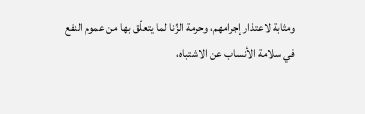ومثابة لاعتذار إجرامهم، وحرمة الزِّنا لما يتعلّق بها من عموم النفع في سلامة الأنساب عن الاشتباه،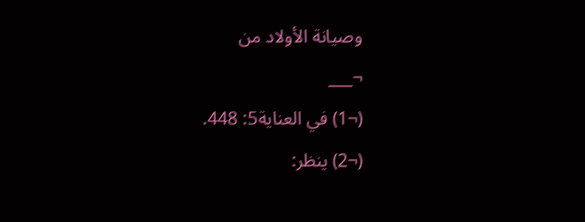وصيانة الأولاد من
¬___
(¬1) في العناية5: 448.
(¬2) ينظر: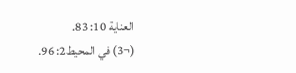العناية 10: 83.
(¬3) في المحيط2: 96.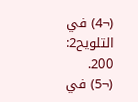(¬4) في التلويح2: 200.
(¬5) في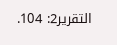التقرير2: 104.